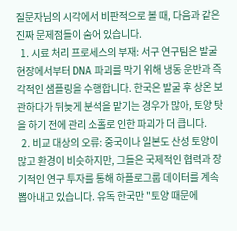질문자님의 시각에서 비판적으로 볼 때, 다음과 같은 진짜 문제점들이 숨어 있습니다.
  1. 시료 처리 프로세스의 부재: 서구 연구팀은 발굴 현장에서부터 DNA 파괴를 막기 위해 냉동 운반과 즉각적인 샘플링을 수행합니다. 한국은 발굴 후 상온 보관하다가 뒤늦게 분석을 맡기는 경우가 많아, 토양 탓을 하기 전에 관리 소홀로 인한 파괴가 더 큽니다.
  2. 비교 대상의 오류: 중국이나 일본도 산성 토양이 많고 환경이 비슷하지만, 그들은 국제적인 협력과 장기적인 연구 투자를 통해 하플로그룹 데이터를 계속 뽑아내고 있습니다. 유독 한국만 "토양 때문에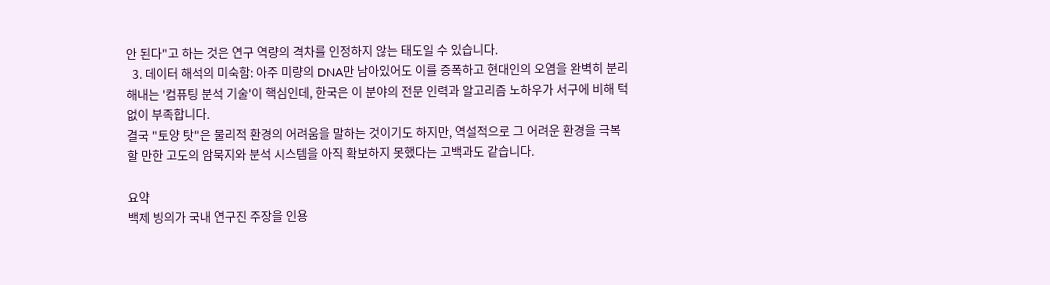안 된다"고 하는 것은 연구 역량의 격차를 인정하지 않는 태도일 수 있습니다.
  3. 데이터 해석의 미숙함: 아주 미량의 DNA만 남아있어도 이를 증폭하고 현대인의 오염을 완벽히 분리해내는 '컴퓨팅 분석 기술'이 핵심인데, 한국은 이 분야의 전문 인력과 알고리즘 노하우가 서구에 비해 턱없이 부족합니다.
결국 "토양 탓"은 물리적 환경의 어려움을 말하는 것이기도 하지만, 역설적으로 그 어려운 환경을 극복할 만한 고도의 암묵지와 분석 시스템을 아직 확보하지 못했다는 고백과도 같습니다.

요약
백제 빙의가 국내 연구진 주장을 인용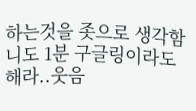하는것을 좃으로 생각함
니도 1분 구글링이라도 해라..웃음